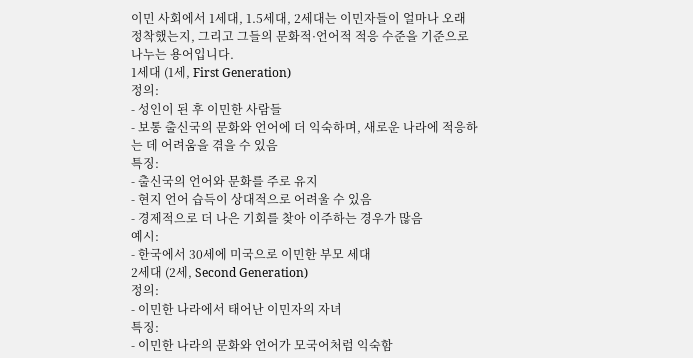이민 사회에서 1세대, 1.5세대, 2세대는 이민자들이 얼마나 오래 정착했는지, 그리고 그들의 문화적·언어적 적응 수준을 기준으로 나누는 용어입니다.
1세대 (1세, First Generation)
정의:
- 성인이 된 후 이민한 사람들
- 보통 출신국의 문화와 언어에 더 익숙하며, 새로운 나라에 적응하는 데 어려움을 겪을 수 있음
특징:
- 출신국의 언어와 문화를 주로 유지
- 현지 언어 습득이 상대적으로 어려울 수 있음
- 경제적으로 더 나은 기회를 찾아 이주하는 경우가 많음
예시:
- 한국에서 30세에 미국으로 이민한 부모 세대
2세대 (2세, Second Generation)
정의:
- 이민한 나라에서 태어난 이민자의 자녀
특징:
- 이민한 나라의 문화와 언어가 모국어처럼 익숙함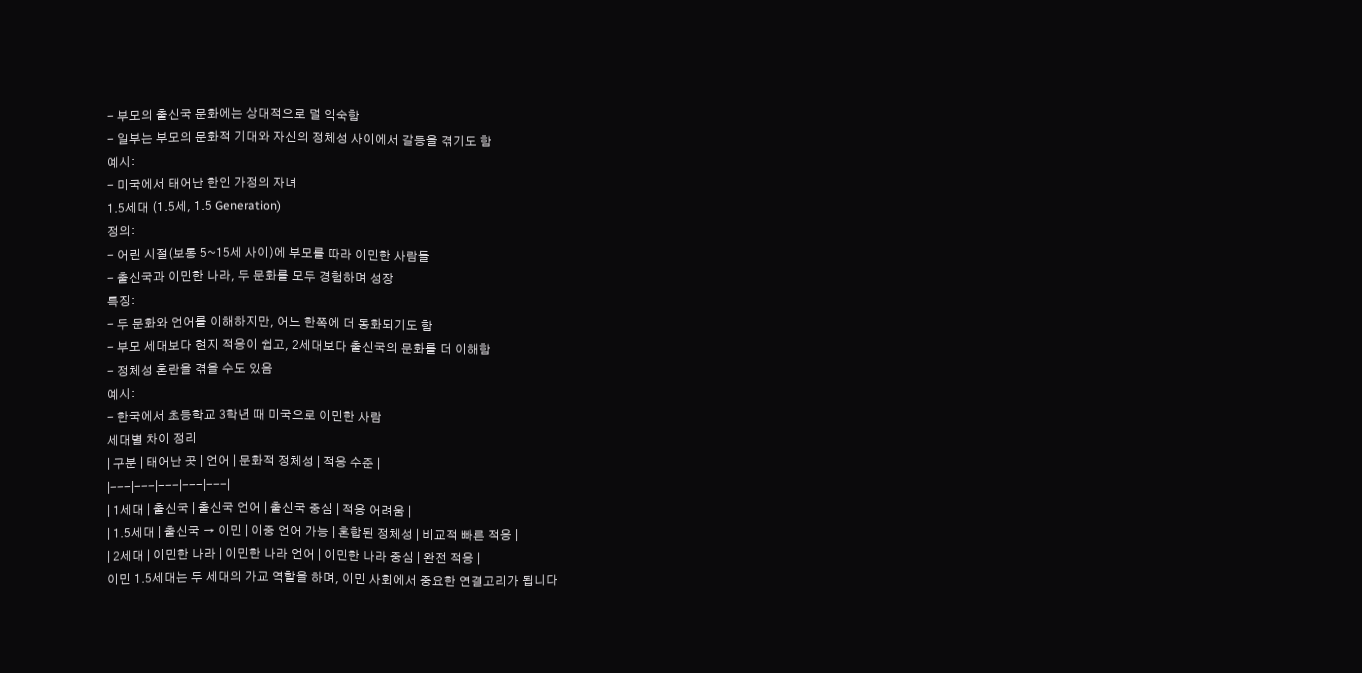- 부모의 출신국 문화에는 상대적으로 덜 익숙함
- 일부는 부모의 문화적 기대와 자신의 정체성 사이에서 갈등을 겪기도 함
예시:
- 미국에서 태어난 한인 가정의 자녀
1.5세대 (1.5세, 1.5 Generation)
정의:
- 어린 시절(보통 5~15세 사이)에 부모를 따라 이민한 사람들
- 출신국과 이민한 나라, 두 문화를 모두 경험하며 성장
특징:
- 두 문화와 언어를 이해하지만, 어느 한쪽에 더 동화되기도 함
- 부모 세대보다 현지 적응이 쉽고, 2세대보다 출신국의 문화를 더 이해함
- 정체성 혼란을 겪을 수도 있음
예시:
- 한국에서 초등학교 3학년 때 미국으로 이민한 사람
세대별 차이 정리
| 구분 | 태어난 곳 | 언어 | 문화적 정체성 | 적응 수준 |
|---|---|---|---|---|
| 1세대 | 출신국 | 출신국 언어 | 출신국 중심 | 적응 어려움 |
| 1.5세대 | 출신국 → 이민 | 이중 언어 가능 | 혼합된 정체성 | 비교적 빠른 적응 |
| 2세대 | 이민한 나라 | 이민한 나라 언어 | 이민한 나라 중심 | 완전 적응 |
이민 1.5세대는 두 세대의 가교 역할을 하며, 이민 사회에서 중요한 연결고리가 됩니다